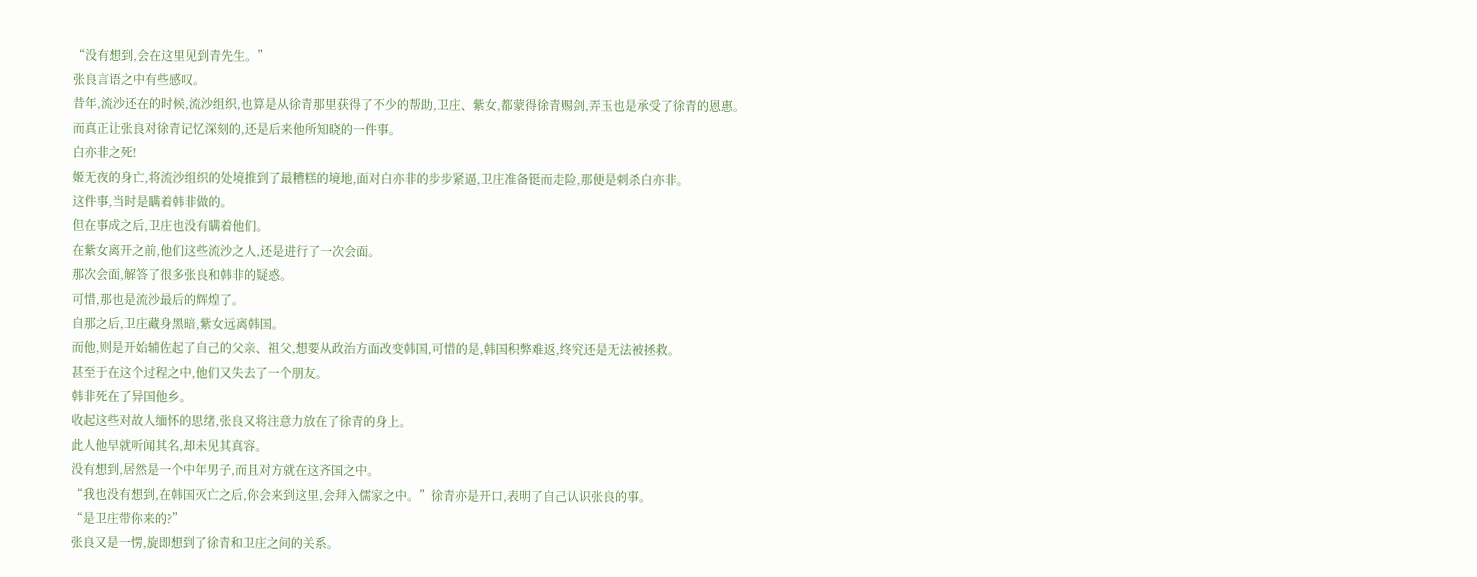“没有想到,会在这里见到青先生。”
张良言语之中有些感叹。
昔年,流沙还在的时候,流沙组织,也算是从徐青那里获得了不少的帮助,卫庄、紫女,都蒙得徐青赐剑,弄玉也是承受了徐青的恩惠。
而真正让张良对徐青记忆深刻的,还是后来他所知晓的一件事。
白亦非之死!
姬无夜的身亡,将流沙组织的处境推到了最糟糕的境地,面对白亦非的步步紧逼,卫庄准备铤而走险,那便是刺杀白亦非。
这件事,当时是瞒着韩非做的。
但在事成之后,卫庄也没有瞒着他们。
在紫女离开之前,他们这些流沙之人,还是进行了一次会面。
那次会面,解答了很多张良和韩非的疑惑。
可惜,那也是流沙最后的辉煌了。
自那之后,卫庄藏身黑暗,紫女远离韩国。
而他,则是开始辅佐起了自己的父亲、祖父,想要从政治方面改变韩国,可惜的是,韩国积弊难返,终究还是无法被拯救。
甚至于在这个过程之中,他们又失去了一个朋友。
韩非死在了异国他乡。
收起这些对故人缅怀的思绪,张良又将注意力放在了徐青的身上。
此人他早就听闻其名,却未见其真容。
没有想到,居然是一个中年男子,而且对方就在这齐国之中。
“我也没有想到,在韩国灭亡之后,你会来到这里,会拜入儒家之中。”徐青亦是开口,表明了自己认识张良的事。
“是卫庄带你来的?”
张良又是一愣,旋即想到了徐青和卫庄之间的关系。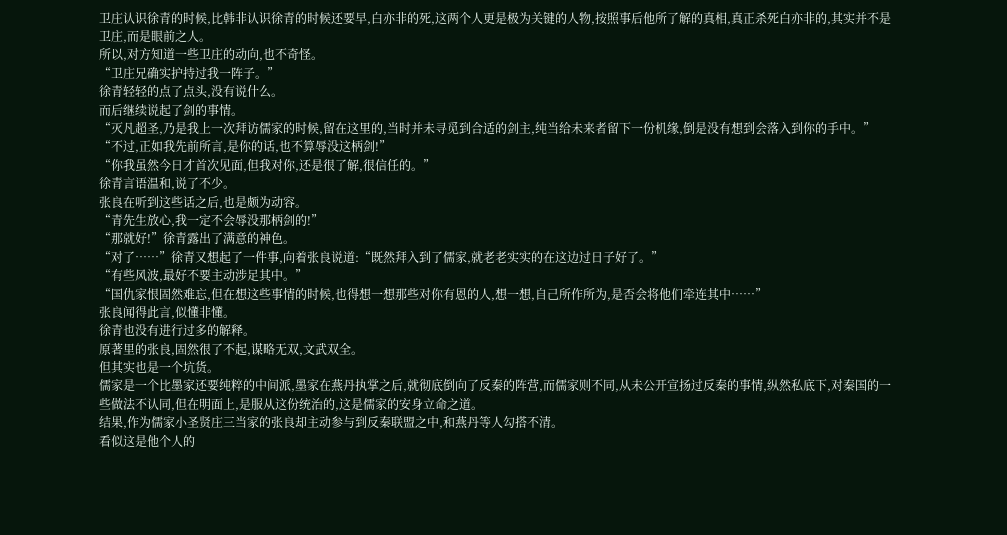卫庄认识徐青的时候,比韩非认识徐青的时候还要早,白亦非的死,这两个人更是极为关键的人物,按照事后他所了解的真相,真正杀死白亦非的,其实并不是卫庄,而是眼前之人。
所以,对方知道一些卫庄的动向,也不奇怪。
“卫庄兄确实护持过我一阵子。”
徐青轻轻的点了点头,没有说什么。
而后继续说起了剑的事情。
“灭凡超圣,乃是我上一次拜访儒家的时候,留在这里的,当时并未寻觅到合适的剑主,纯当给未来者留下一份机缘,倒是没有想到会落入到你的手中。”
“不过,正如我先前所言,是你的话,也不算辱没这柄剑!”
“你我虽然今日才首次见面,但我对你,还是很了解,很信任的。”
徐青言语温和,说了不少。
张良在听到这些话之后,也是颇为动容。
“青先生放心,我一定不会辱没那柄剑的!”
“那就好!”徐青露出了满意的神色。
“对了……”徐青又想起了一件事,向着张良说道:“既然拜入到了儒家,就老老实实的在这边过日子好了。”
“有些风波,最好不要主动涉足其中。”
“国仇家恨固然难忘,但在想这些事情的时候,也得想一想那些对你有恩的人,想一想,自己所作所为,是否会将他们牵连其中……”
张良闻得此言,似懂非懂。
徐青也没有进行过多的解释。
原著里的张良,固然很了不起,谋略无双,文武双全。
但其实也是一个坑货。
儒家是一个比墨家还要纯粹的中间派,墨家在燕丹执掌之后,就彻底倒向了反秦的阵营,而儒家则不同,从未公开宣扬过反秦的事情,纵然私底下,对秦国的一些做法不认同,但在明面上,是服从这份统治的,这是儒家的安身立命之道。
结果,作为儒家小圣贤庄三当家的张良却主动参与到反秦联盟之中,和燕丹等人勾搭不清。
看似这是他个人的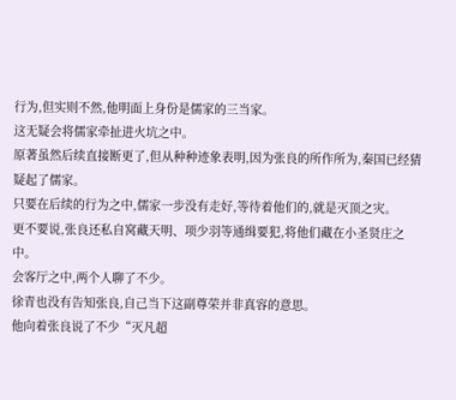行为,但实则不然,他明面上身份是儒家的三当家。
这无疑会将儒家牵扯进火坑之中。
原著虽然后续直接断更了,但从种种迹象表明,因为张良的所作所为,秦国已经猜疑起了儒家。
只要在后续的行为之中,儒家一步没有走好,等待着他们的,就是灭顶之灾。
更不要说,张良还私自窝藏天明、项少羽等通缉要犯,将他们藏在小圣贤庄之中。
会客厅之中,两个人聊了不少。
徐青也没有告知张良,自己当下这副尊荣并非真容的意思。
他向着张良说了不少“灭凡超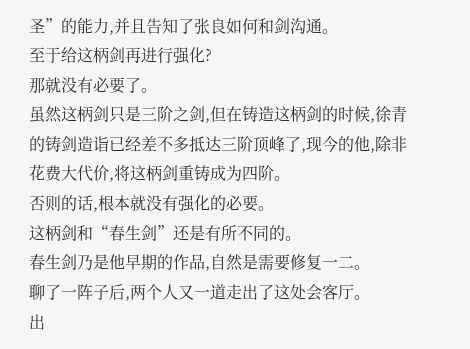圣”的能力,并且告知了张良如何和剑沟通。
至于给这柄剑再进行强化?
那就没有必要了。
虽然这柄剑只是三阶之剑,但在铸造这柄剑的时候,徐青的铸剑造诣已经差不多抵达三阶顶峰了,现今的他,除非花费大代价,将这柄剑重铸成为四阶。
否则的话,根本就没有强化的必要。
这柄剑和“春生剑”还是有所不同的。
春生剑乃是他早期的作品,自然是需要修复一二。
聊了一阵子后,两个人又一道走出了这处会客厅。
出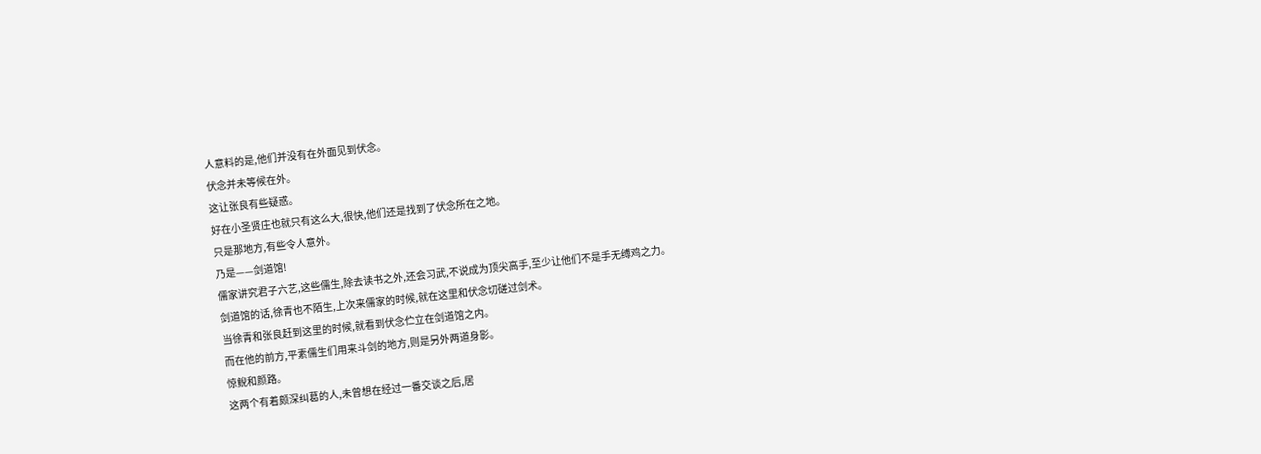人意料的是,他们并没有在外面见到伏念。
伏念并未等候在外。
这让张良有些疑惑。
好在小圣贤庄也就只有这么大,很快,他们还是找到了伏念所在之地。
只是那地方,有些令人意外。
乃是——剑道馆!
儒家讲究君子六艺,这些儒生,除去读书之外,还会习武,不说成为顶尖高手,至少让他们不是手无缚鸡之力。
剑道馆的话,徐青也不陌生,上次来儒家的时候,就在这里和伏念切磋过剑术。
当徐青和张良赶到这里的时候,就看到伏念伫立在剑道馆之内。
而在他的前方,平素儒生们用来斗剑的地方,则是另外两道身影。
惊鲵和颜路。
这两个有着颇深纠葛的人,未曾想在经过一番交谈之后,居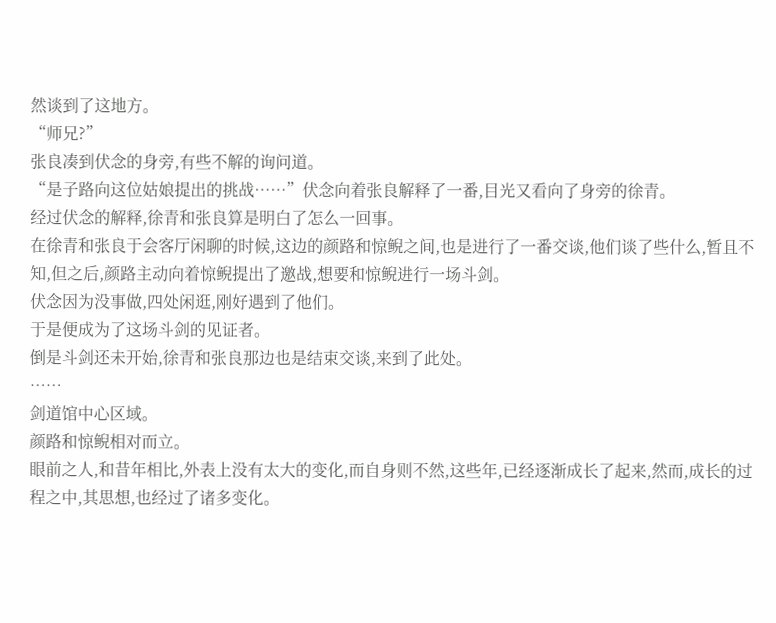然谈到了这地方。
“师兄?”
张良凑到伏念的身旁,有些不解的询问道。
“是子路向这位姑娘提出的挑战……”伏念向着张良解释了一番,目光又看向了身旁的徐青。
经过伏念的解释,徐青和张良算是明白了怎么一回事。
在徐青和张良于会客厅闲聊的时候,这边的颜路和惊鲵之间,也是进行了一番交谈,他们谈了些什么,暂且不知,但之后,颜路主动向着惊鲵提出了邀战,想要和惊鲵进行一场斗剑。
伏念因为没事做,四处闲逛,刚好遇到了他们。
于是便成为了这场斗剑的见证者。
倒是斗剑还未开始,徐青和张良那边也是结束交谈,来到了此处。
……
剑道馆中心区域。
颜路和惊鲵相对而立。
眼前之人,和昔年相比,外表上没有太大的变化,而自身则不然,这些年,已经逐渐成长了起来,然而,成长的过程之中,其思想,也经过了诸多变化。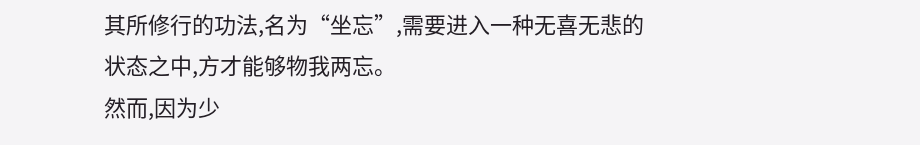其所修行的功法,名为“坐忘”,需要进入一种无喜无悲的状态之中,方才能够物我两忘。
然而,因为少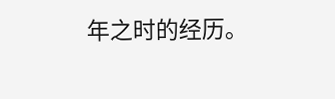年之时的经历。